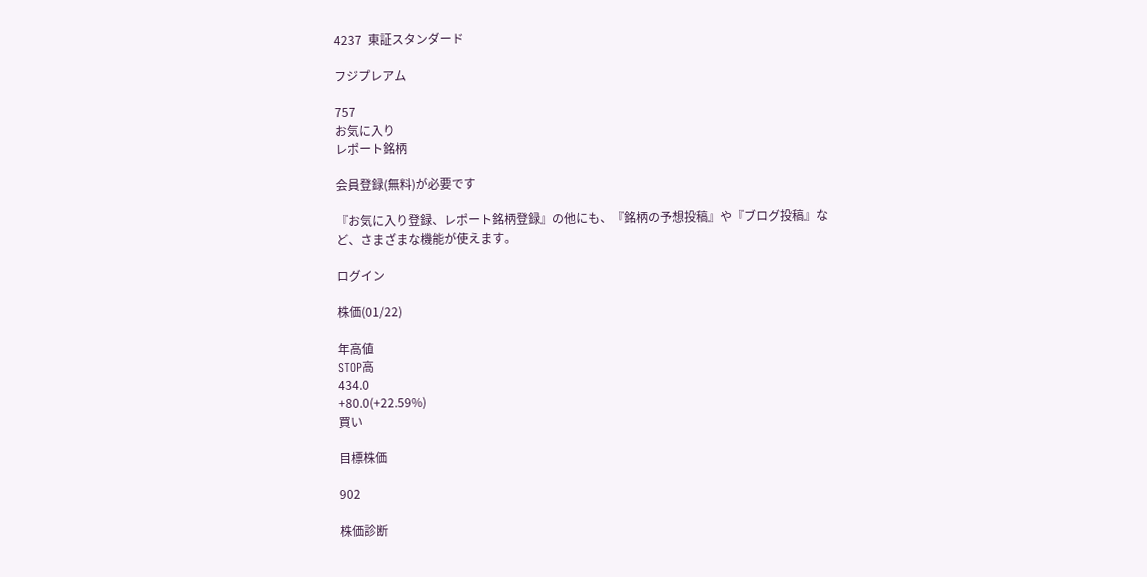4237  東証スタンダード

フジプレアム

757
お気に入り
レポート銘柄

会員登録(無料)が必要です

『お気に入り登録、レポート銘柄登録』の他にも、『銘柄の予想投稿』や『ブログ投稿』など、さまざまな機能が使えます。

ログイン

株価(01/22)

年高値
STOP高
434.0
+80.0(+22.59%)
買い

目標株価

902

株価診断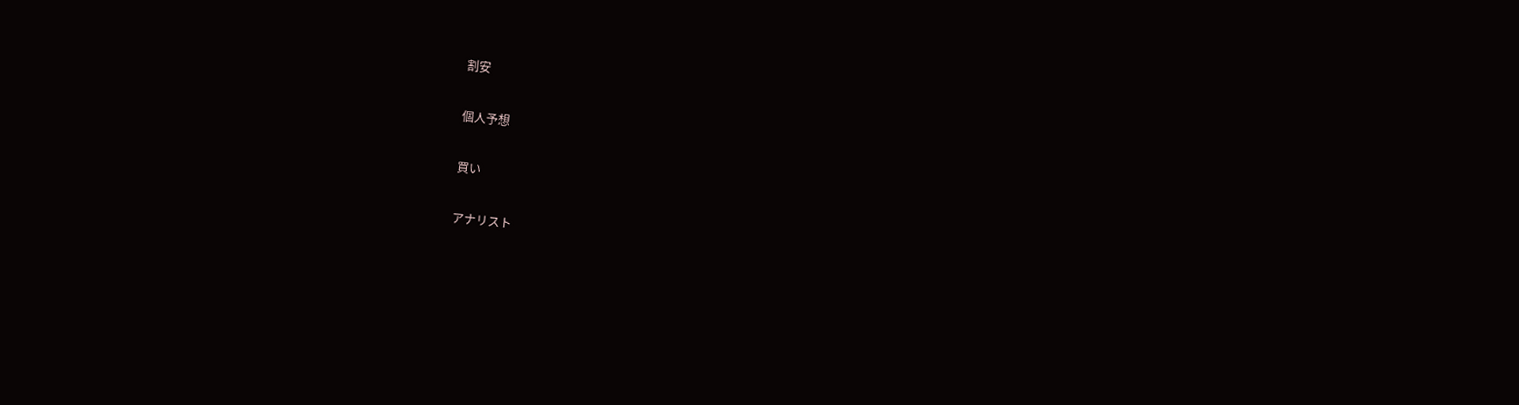割安

個人予想

買い

アナリスト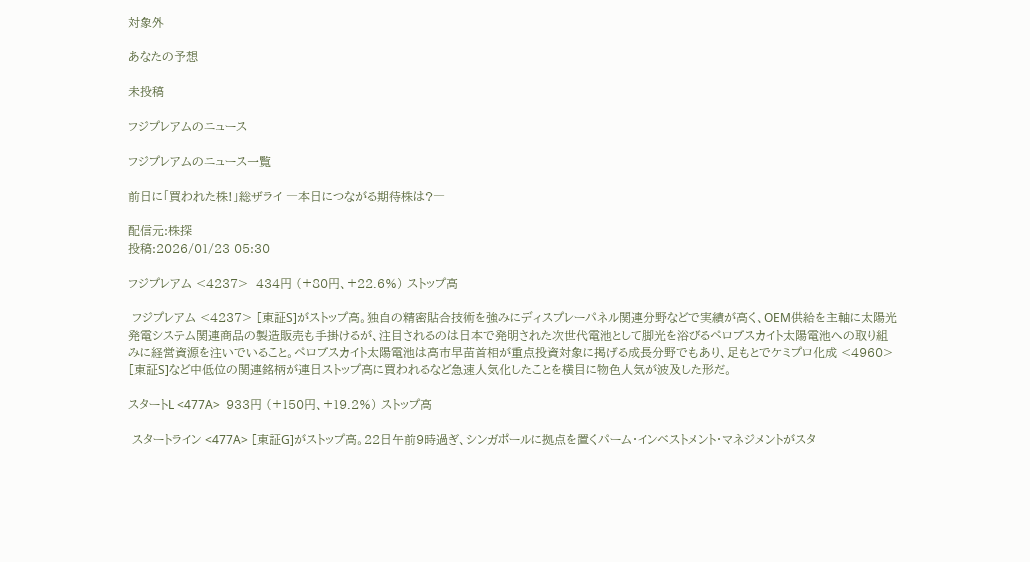対象外

あなたの予想

未投稿

フジプレアムのニュース

フジプレアムのニュース一覧

前日に「買われた株!」総ザライ ―本日につながる期待株は?―

配信元:株探
投稿:2026/01/23 05:30

フジプレアム <4237>  434円 (+80円、+22.6%) ストップ高

 フジプレアム <4237> [東証S]がストップ高。独自の精密貼合技術を強みにディスプレーパネル関連分野などで実績が高く、OEM供給を主軸に太陽光発電システム関連商品の製造販売も手掛けるが、注目されるのは日本で発明された次世代電池として脚光を浴びるペロブスカイト太陽電池への取り組みに経営資源を注いでいること。ペロブスカイト太陽電池は高市早苗首相が重点投資対象に掲げる成長分野でもあり、足もとでケミプロ化成 <4960> [東証S]など中低位の関連銘柄が連日ストップ高に買われるなど急速人気化したことを横目に物色人気が波及した形だ。

スタートL <477A>  933円 (+150円、+19.2%) ストップ高

 スタートライン <477A> [東証G]がストップ高。22日午前9時過ぎ、シンガポールに拠点を置くパーム・インベストメント・マネジメントがスタ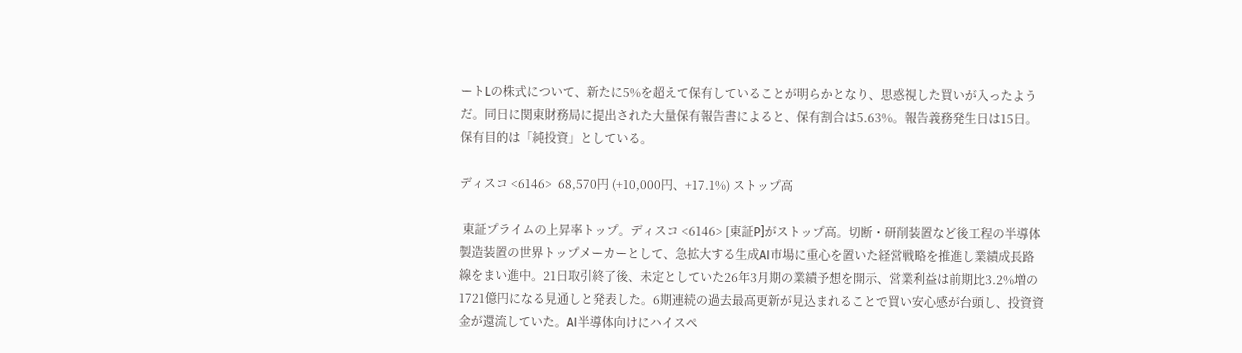ートLの株式について、新たに5%を超えて保有していることが明らかとなり、思惑視した買いが入ったようだ。同日に関東財務局に提出された大量保有報告書によると、保有割合は5.63%。報告義務発生日は15日。保有目的は「純投資」としている。

ディスコ <6146>  68,570円 (+10,000円、+17.1%) ストップ高

 東証プライムの上昇率トップ。ディスコ <6146> [東証P]がストップ高。切断・研削装置など後工程の半導体製造装置の世界トップメーカーとして、急拡大する生成AI市場に重心を置いた経営戦略を推進し業績成長路線をまい進中。21日取引終了後、未定としていた26年3月期の業績予想を開示、営業利益は前期比3.2%増の1721億円になる見通しと発表した。6期連続の過去最高更新が見込まれることで買い安心感が台頭し、投資資金が還流していた。AI半導体向けにハイスペ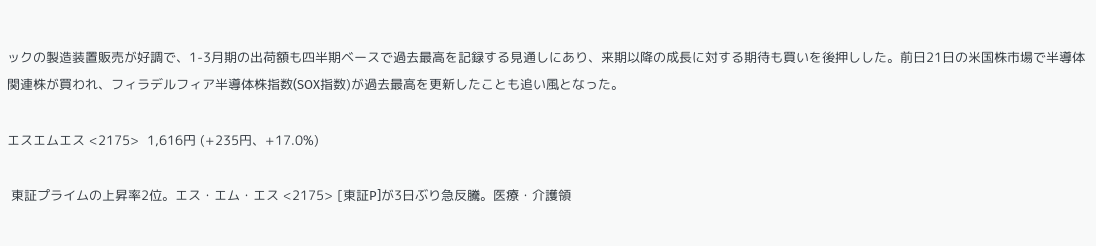ックの製造装置販売が好調で、1-3月期の出荷額も四半期ベースで過去最高を記録する見通しにあり、来期以降の成長に対する期待も買いを後押しした。前日21日の米国株市場で半導体関連株が買われ、フィラデルフィア半導体株指数(SOX指数)が過去最高を更新したことも追い風となった。

エスエムエス <2175>  1,616円 (+235円、+17.0%)

 東証プライムの上昇率2位。エス・エム・エス <2175> [東証P]が3日ぶり急反騰。医療・介護領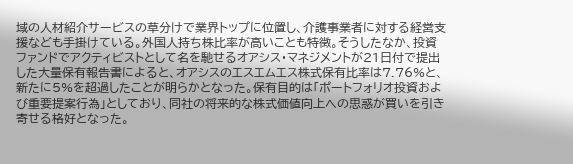域の人材紹介サービスの草分けで業界トップに位置し、介護事業者に対する経営支援なども手掛けている。外国人持ち株比率が高いことも特徴。そうしたなか、投資ファンドでアクティビストとして名を馳せるオアシス・マネジメントが21日付で提出した大量保有報告書によると、オアシスのエスエムエス株式保有比率は7.76%と、新たに5%を超過したことが明らかとなった。保有目的は「ポートフォリオ投資および重要提案行為」としており、同社の将来的な株式価値向上への思惑が買いを引き寄せる格好となった。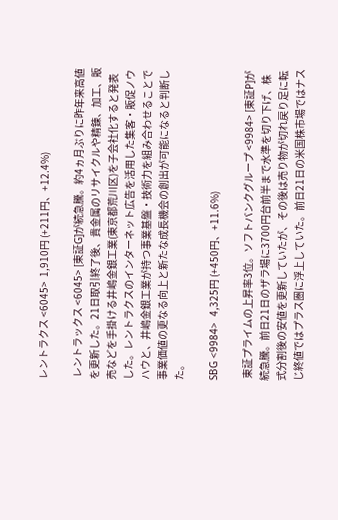レントラクス <6045>  1,910円 (+211円、+12.4%)

 レントラックス <6045> [東証G]が続急騰。約4ヵ月ぶりに昨年来高値を更新した。21日取引終了後、貴金属のリサイクルや精錬、加工、販売などを手掛ける井嶋金銀工業(東京都荒川区)を子会社化すると発表した。レントラクスのインターネット広告を活用した集客・販促ノウハウと、井嶋金銀工業が持つ事業基盤・技術力を組み合わせることで事業価値の更なる向上と新たな成長機会の創出が可能になると判断した。

SBG <9984>  4,325円 (+450円、+11.6%)

 東証プライムの上昇率3位。ソフトバンクグループ <9984> [東証P]が続急騰。前日21日のザラ場に3700円台前半まで水準を切り下げ、株式分割後の安値を更新していたが、その後は売り物が切れ戻り足に転じ終値ではプラス圏に浮上していた。前日21日の米国株市場ではナス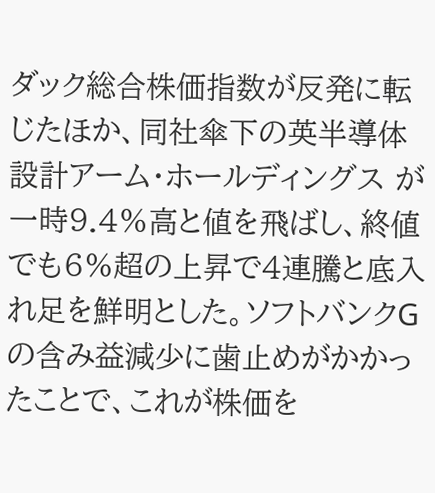ダック総合株価指数が反発に転じたほか、同社傘下の英半導体設計アーム・ホールディングス が一時9.4%高と値を飛ばし、終値でも6%超の上昇で4連騰と底入れ足を鮮明とした。ソフトバンクGの含み益減少に歯止めがかかったことで、これが株価を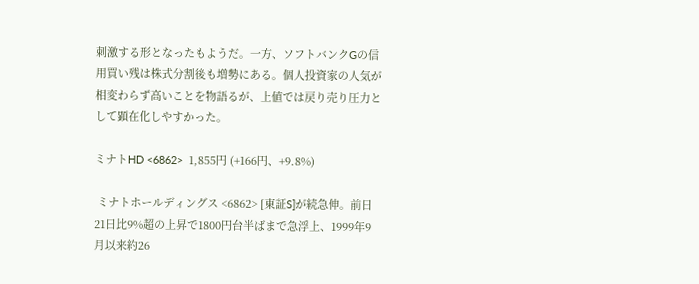刺激する形となったもようだ。一方、ソフトバンクGの信用買い残は株式分割後も増勢にある。個人投資家の人気が相変わらず高いことを物語るが、上値では戻り売り圧力として顕在化しやすかった。

ミナトHD <6862>  1,855円 (+166円、+9.8%)

 ミナトホールディングス <6862> [東証S]が続急伸。前日21日比9%超の上昇で1800円台半ばまで急浮上、1999年9月以来約26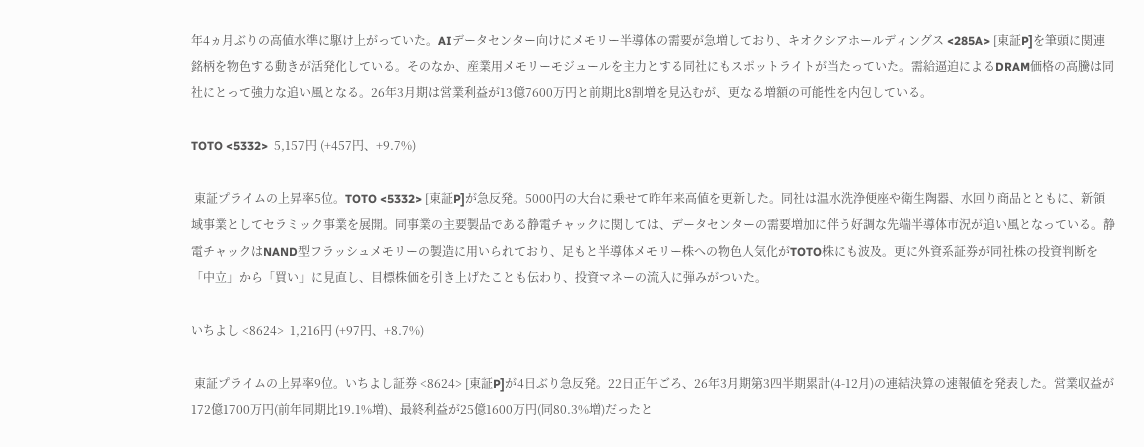年4ヵ月ぶりの高値水準に駆け上がっていた。AIデータセンター向けにメモリー半導体の需要が急増しており、キオクシアホールディングス <285A> [東証P]を筆頭に関連銘柄を物色する動きが活発化している。そのなか、産業用メモリーモジュールを主力とする同社にもスポットライトが当たっていた。需給逼迫によるDRAM価格の高騰は同社にとって強力な追い風となる。26年3月期は営業利益が13億7600万円と前期比8割増を見込むが、更なる増額の可能性を内包している。

TOTO <5332>  5,157円 (+457円、+9.7%)

 東証プライムの上昇率5位。TOTO <5332> [東証P]が急反発。5000円の大台に乗せて昨年来高値を更新した。同社は温水洗浄便座や衛生陶器、水回り商品とともに、新領域事業としてセラミック事業を展開。同事業の主要製品である静電チャックに関しては、データセンターの需要増加に伴う好調な先端半導体市況が追い風となっている。静電チャックはNAND型フラッシュメモリーの製造に用いられており、足もと半導体メモリー株への物色人気化がTOTO株にも波及。更に外資系証券が同社株の投資判断を「中立」から「買い」に見直し、目標株価を引き上げたことも伝わり、投資マネーの流入に弾みがついた。

いちよし <8624>  1,216円 (+97円、+8.7%)

 東証プライムの上昇率9位。いちよし証券 <8624> [東証P]が4日ぶり急反発。22日正午ごろ、26年3月期第3四半期累計(4-12月)の連結決算の速報値を発表した。営業収益が172億1700万円(前年同期比19.1%増)、最終利益が25億1600万円(同80.3%増)だったと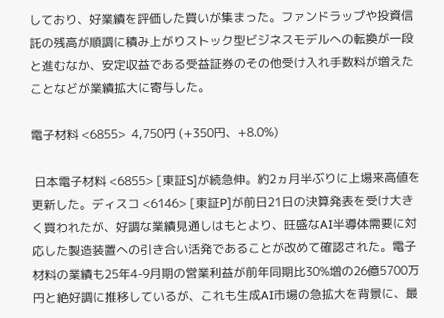しており、好業績を評価した買いが集まった。ファンドラップや投資信託の残高が順調に積み上がりストック型ビジネスモデルへの転換が一段と進むなか、安定収益である受益証券のその他受け入れ手数料が増えたことなどが業績拡大に寄与した。

電子材料 <6855>  4,750円 (+350円、+8.0%)

 日本電子材料 <6855> [東証S]が続急伸。約2ヵ月半ぶりに上場来高値を更新した。ディスコ <6146> [東証P]が前日21日の決算発表を受け大きく買われたが、好調な業績見通しはもとより、旺盛なAI半導体需要に対応した製造装置への引き合い活発であることが改めて確認された。電子材料の業績も25年4-9月期の営業利益が前年同期比30%増の26億5700万円と絶好調に推移しているが、これも生成AI市場の急拡大を背景に、最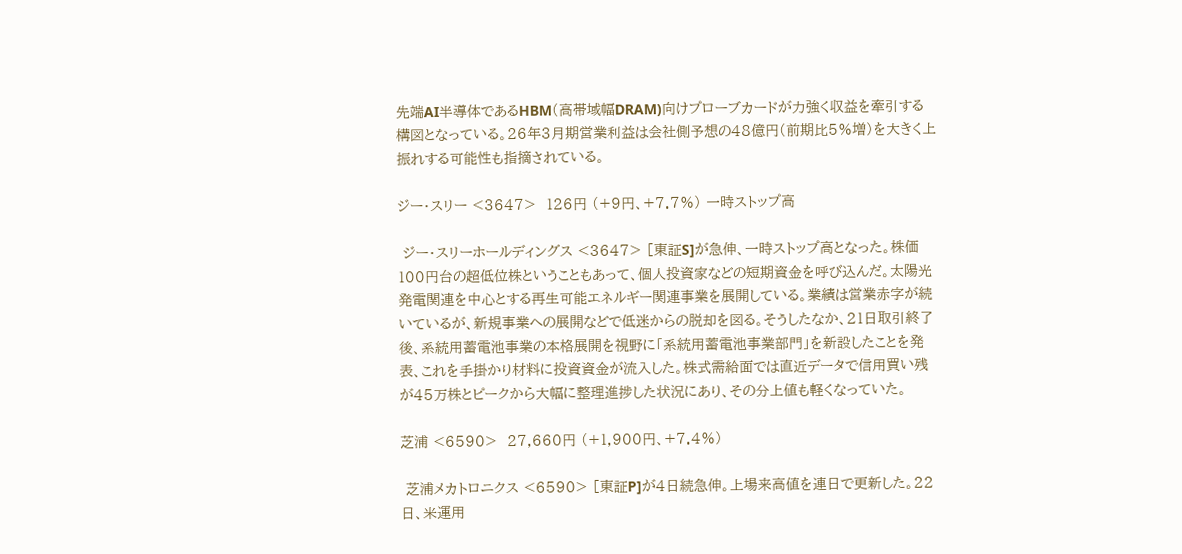先端AI半導体であるHBM(高帯域幅DRAM)向けプローブカードが力強く収益を牽引する構図となっている。26年3月期営業利益は会社側予想の48億円(前期比5%増)を大きく上振れする可能性も指摘されている。

ジー・スリー <3647>  126円 (+9円、+7.7%) 一時ストップ高

 ジー・スリーホールディングス <3647> [東証S]が急伸、一時ストップ高となった。株価100円台の超低位株ということもあって、個人投資家などの短期資金を呼び込んだ。太陽光発電関連を中心とする再生可能エネルギー関連事業を展開している。業績は営業赤字が続いているが、新規事業への展開などで低迷からの脱却を図る。そうしたなか、21日取引終了後、系統用蓄電池事業の本格展開を視野に「系統用蓄電池事業部門」を新設したことを発表、これを手掛かり材料に投資資金が流入した。株式需給面では直近データで信用買い残が45万株とピークから大幅に整理進捗した状況にあり、その分上値も軽くなっていた。

芝浦 <6590>  27,660円 (+1,900円、+7.4%)

 芝浦メカトロニクス <6590> [東証P]が4日続急伸。上場来高値を連日で更新した。22日、米運用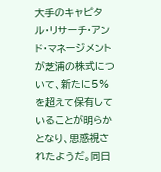大手のキャピタル・リサーチ・アンド・マネージメントが芝浦の株式について、新たに5%を超えて保有していることが明らかとなり、思惑視されたようだ。同日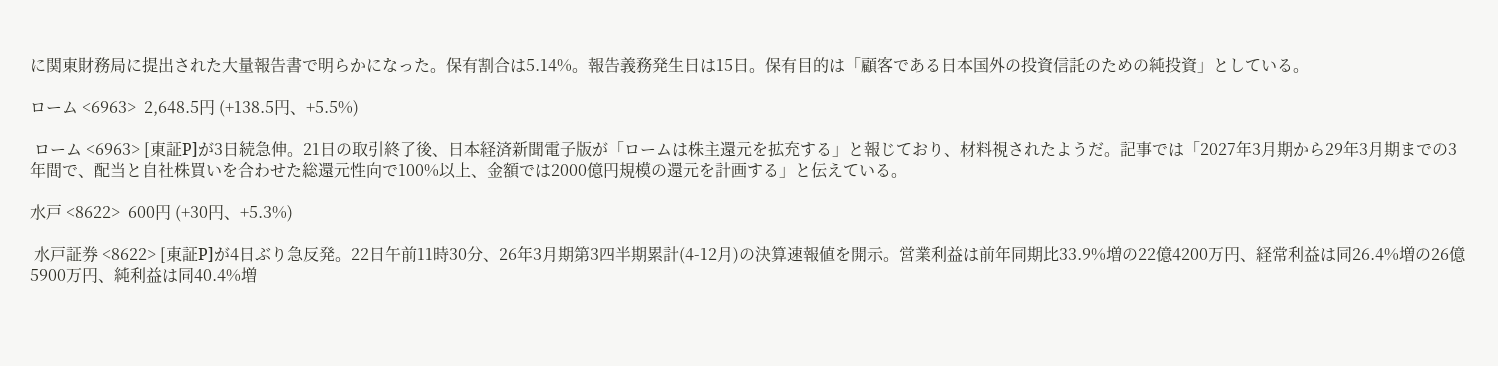に関東財務局に提出された大量報告書で明らかになった。保有割合は5.14%。報告義務発生日は15日。保有目的は「顧客である日本国外の投資信託のための純投資」としている。

ローム <6963>  2,648.5円 (+138.5円、+5.5%)

 ローム <6963> [東証P]が3日続急伸。21日の取引終了後、日本経済新聞電子版が「ロームは株主還元を拡充する」と報じており、材料視されたようだ。記事では「2027年3月期から29年3月期までの3年間で、配当と自社株買いを合わせた総還元性向で100%以上、金額では2000億円規模の還元を計画する」と伝えている。

水戸 <8622>  600円 (+30円、+5.3%)

 水戸証券 <8622> [東証P]が4日ぶり急反発。22日午前11時30分、26年3月期第3四半期累計(4-12月)の決算速報値を開示。営業利益は前年同期比33.9%増の22億4200万円、経常利益は同26.4%増の26億5900万円、純利益は同40.4%増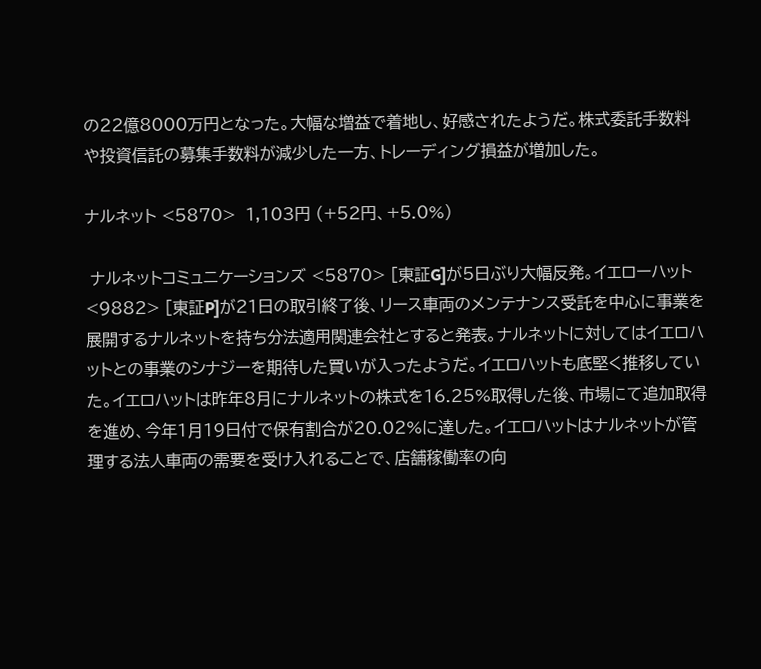の22億8000万円となった。大幅な増益で着地し、好感されたようだ。株式委託手数料や投資信託の募集手数料が減少した一方、トレーディング損益が増加した。

ナルネット <5870>  1,103円 (+52円、+5.0%)

 ナルネットコミュニケーションズ <5870> [東証G]が5日ぶり大幅反発。イエローハット <9882> [東証P]が21日の取引終了後、リース車両のメンテナンス受託を中心に事業を展開するナルネットを持ち分法適用関連会社とすると発表。ナルネットに対してはイエロハットとの事業のシナジーを期待した買いが入ったようだ。イエロハットも底堅く推移していた。イエロハットは昨年8月にナルネットの株式を16.25%取得した後、市場にて追加取得を進め、今年1月19日付で保有割合が20.02%に達した。イエロハットはナルネットが管理する法人車両の需要を受け入れることで、店舗稼働率の向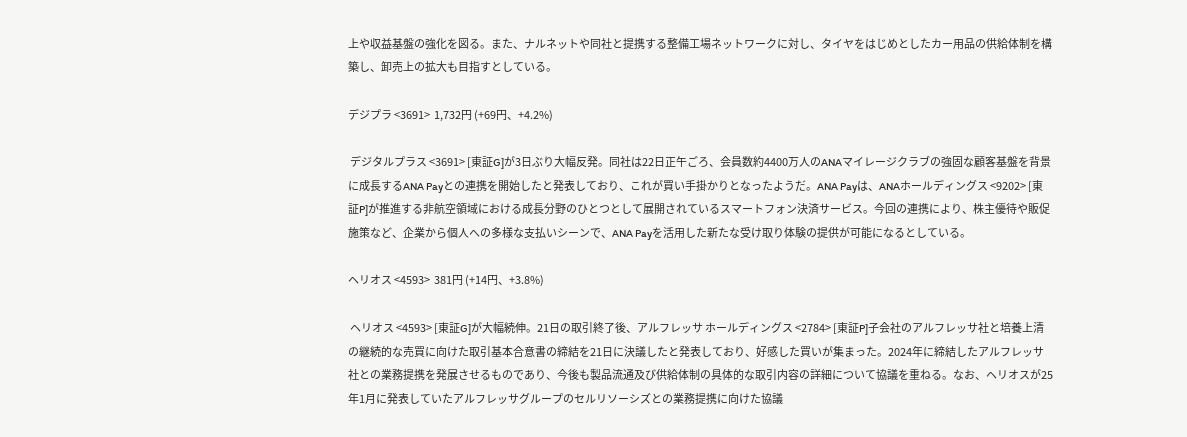上や収益基盤の強化を図る。また、ナルネットや同社と提携する整備工場ネットワークに対し、タイヤをはじめとしたカー用品の供給体制を構築し、卸売上の拡大も目指すとしている。

デジプラ <3691>  1,732円 (+69円、+4.2%)

 デジタルプラス <3691> [東証G]が3日ぶり大幅反発。同社は22日正午ごろ、会員数約4400万人のANAマイレージクラブの強固な顧客基盤を背景に成長するANA Payとの連携を開始したと発表しており、これが買い手掛かりとなったようだ。ANA Payは、ANAホールディングス <9202> [東証P]が推進する非航空領域における成長分野のひとつとして展開されているスマートフォン決済サービス。今回の連携により、株主優待や販促施策など、企業から個人への多様な支払いシーンで、ANA Payを活用した新たな受け取り体験の提供が可能になるとしている。

ヘリオス <4593>  381円 (+14円、+3.8%)

 ヘリオス <4593> [東証G]が大幅続伸。21日の取引終了後、アルフレッサ ホールディングス <2784> [東証P]子会社のアルフレッサ社と培養上清の継続的な売買に向けた取引基本合意書の締結を21日に決議したと発表しており、好感した買いが集まった。2024年に締結したアルフレッサ社との業務提携を発展させるものであり、今後も製品流通及び供給体制の具体的な取引内容の詳細について協議を重ねる。なお、ヘリオスが25年1月に発表していたアルフレッサグループのセルリソーシズとの業務提携に向けた協議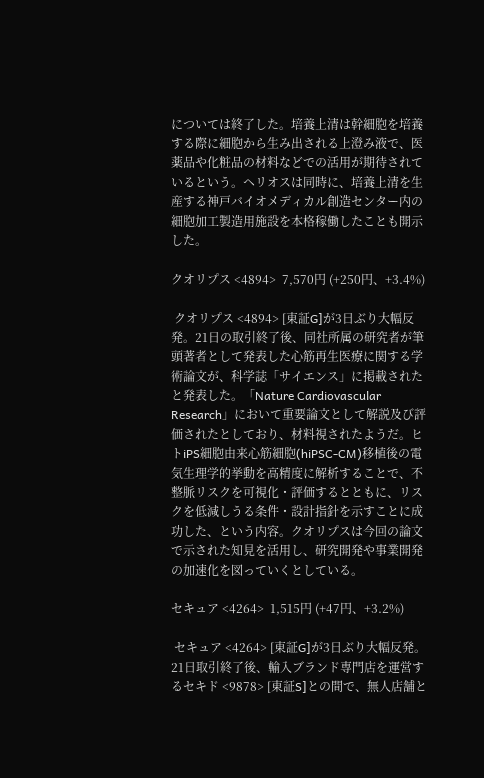については終了した。培養上清は幹細胞を培養する際に細胞から生み出される上澄み液で、医薬品や化粧品の材料などでの活用が期待されているという。ヘリオスは同時に、培養上清を生産する神戸バイオメディカル創造センター内の細胞加工製造用施設を本格稼働したことも開示した。

クオリプス <4894>  7,570円 (+250円、+3.4%)

 クオリプス <4894> [東証G]が3日ぶり大幅反発。21日の取引終了後、同社所属の研究者が筆頭著者として発表した心筋再生医療に関する学術論文が、科学誌「サイエンス」に掲載されたと発表した。「Nature Cardiovascular Research」において重要論文として解説及び評価されたとしており、材料視されたようだ。ヒトiPS細胞由来心筋細胞(hiPSC-CM)移植後の電気生理学的挙動を高精度に解析することで、不整脈リスクを可視化・評価するとともに、リスクを低減しうる条件・設計指針を示すことに成功した、という内容。クオリプスは今回の論文で示された知見を活用し、研究開発や事業開発の加速化を図っていくとしている。

セキュア <4264>  1,515円 (+47円、+3.2%)

 セキュア <4264> [東証G]が3日ぶり大幅反発。21日取引終了後、輸入ブランド専門店を運営するセキド <9878> [東証S]との間で、無人店舗と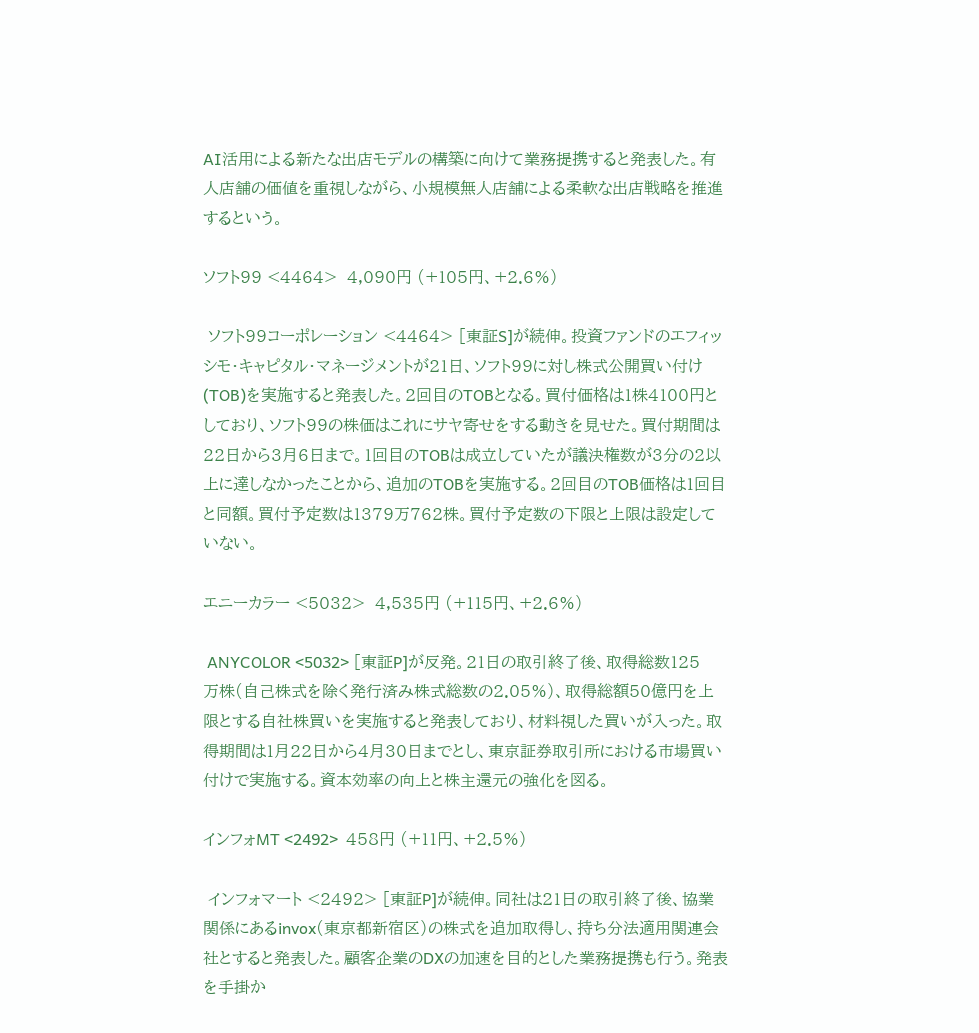AI活用による新たな出店モデルの構築に向けて業務提携すると発表した。有人店舗の価値を重視しながら、小規模無人店舗による柔軟な出店戦略を推進するという。

ソフト99 <4464>  4,090円 (+105円、+2.6%)

 ソフト99コーポレーション <4464> [東証S]が続伸。投資ファンドのエフィッシモ・キャピタル・マネージメントが21日、ソフト99に対し株式公開買い付け(TOB)を実施すると発表した。2回目のTOBとなる。買付価格は1株4100円としており、ソフト99の株価はこれにサヤ寄せをする動きを見せた。買付期間は22日から3月6日まで。1回目のTOBは成立していたが議決権数が3分の2以上に達しなかったことから、追加のTOBを実施する。2回目のTOB価格は1回目と同額。買付予定数は1379万762株。買付予定数の下限と上限は設定していない。

エニーカラー <5032>  4,535円 (+115円、+2.6%)

 ANYCOLOR <5032> [東証P]が反発。21日の取引終了後、取得総数125万株(自己株式を除く発行済み株式総数の2.05%)、取得総額50億円を上限とする自社株買いを実施すると発表しており、材料視した買いが入った。取得期間は1月22日から4月30日までとし、東京証券取引所における市場買い付けで実施する。資本効率の向上と株主還元の強化を図る。

インフォMT <2492>  458円 (+11円、+2.5%)

 インフォマート <2492> [東証P]が続伸。同社は21日の取引終了後、協業関係にあるinvox(東京都新宿区)の株式を追加取得し、持ち分法適用関連会社とすると発表した。顧客企業のDXの加速を目的とした業務提携も行う。発表を手掛か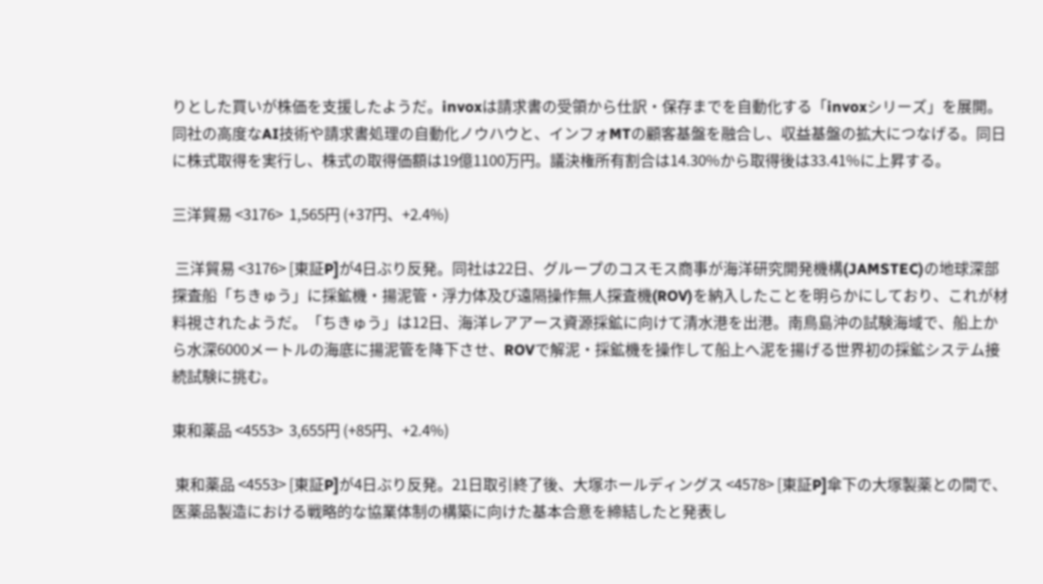りとした買いが株価を支援したようだ。invoxは請求書の受領から仕訳・保存までを自動化する「invoxシリーズ」を展開。同社の高度なAI技術や請求書処理の自動化ノウハウと、インフォMTの顧客基盤を融合し、収益基盤の拡大につなげる。同日に株式取得を実行し、株式の取得価額は19億1100万円。議決権所有割合は14.30%から取得後は33.41%に上昇する。

三洋貿易 <3176>  1,565円 (+37円、+2.4%)

 三洋貿易 <3176> [東証P]が4日ぶり反発。同社は22日、グループのコスモス商事が海洋研究開発機構(JAMSTEC)の地球深部探査船「ちきゅう」に採鉱機・揚泥管・浮力体及び遠隔操作無人探査機(ROV)を納入したことを明らかにしており、これが材料視されたようだ。「ちきゅう」は12日、海洋レアアース資源採鉱に向けて清水港を出港。南鳥島沖の試験海域で、船上から水深6000メートルの海底に揚泥管を降下させ、ROVで解泥・採鉱機を操作して船上へ泥を揚げる世界初の採鉱システム接続試験に挑む。

東和薬品 <4553>  3,655円 (+85円、+2.4%)

 東和薬品 <4553> [東証P]が4日ぶり反発。21日取引終了後、大塚ホールディングス <4578> [東証P]傘下の大塚製薬との間で、医薬品製造における戦略的な協業体制の構築に向けた基本合意を締結したと発表し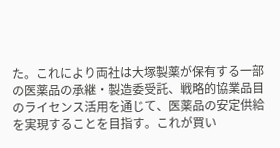た。これにより両社は大塚製薬が保有する一部の医薬品の承継・製造委受託、戦略的協業品目のライセンス活用を通じて、医薬品の安定供給を実現することを目指す。これが買い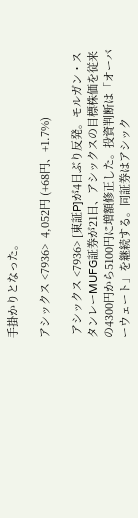手掛かりとなった。

アシックス <7936>  4,052円 (+68円、+1.7%)

 アシックス <7936> [東証P]が4日ぶり反発。モルガン・スタンレーMUFG証券が21日、アシックスの目標株価を従来の4300円から5100円に増額修正した。投資判断は「オーバーウェート」を継続する。同証券はアシック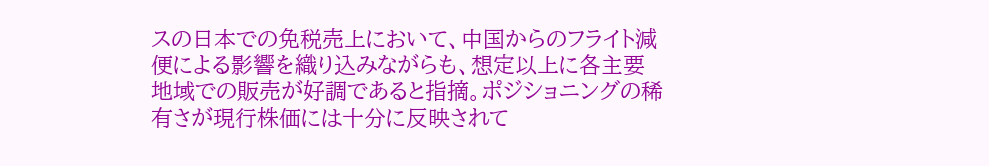スの日本での免税売上において、中国からのフライト減便による影響を織り込みながらも、想定以上に各主要地域での販売が好調であると指摘。ポジショニングの稀有さが現行株価には十分に反映されて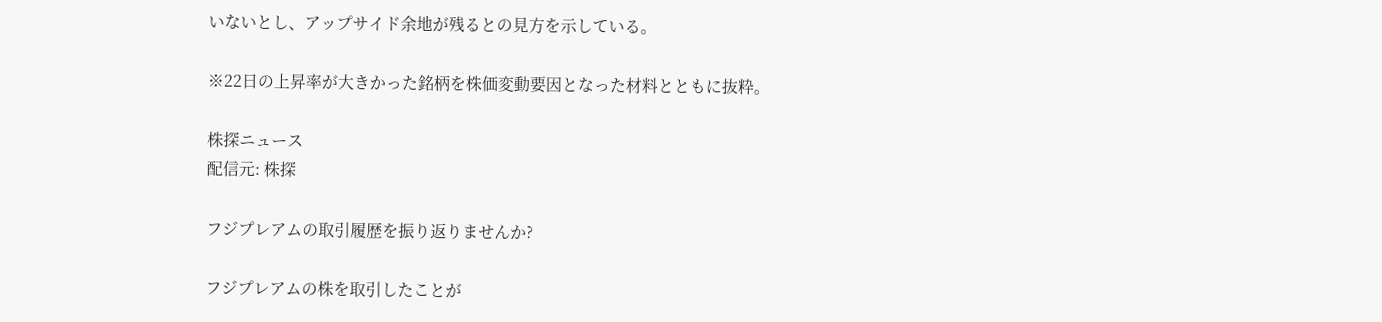いないとし、アップサイド余地が残るとの見方を示している。

※22日の上昇率が大きかった銘柄を株価変動要因となった材料とともに抜粋。

株探ニュース
配信元: 株探

フジプレアムの取引履歴を振り返りませんか?

フジプレアムの株を取引したことが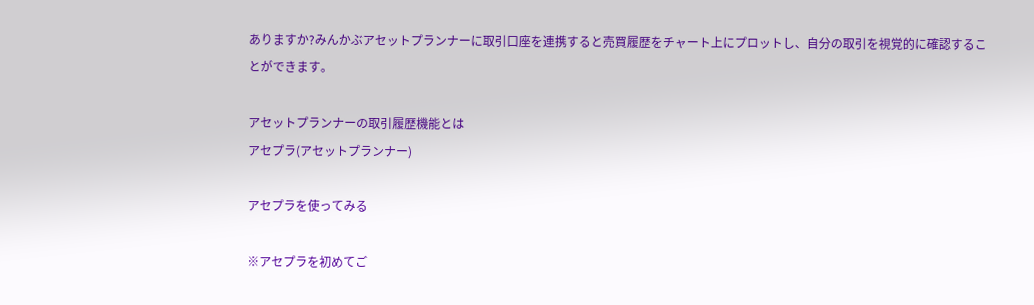ありますか?みんかぶアセットプランナーに取引口座を連携すると売買履歴をチャート上にプロットし、自分の取引を視覚的に確認することができます。

アセットプランナーの取引履歴機能とは
アセプラ(アセットプランナー)

アセプラを使ってみる

※アセプラを初めてご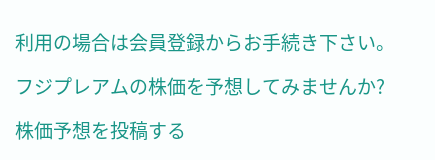利用の場合は会員登録からお手続き下さい。

フジプレアムの株価を予想してみませんか?

株価予想を投稿する